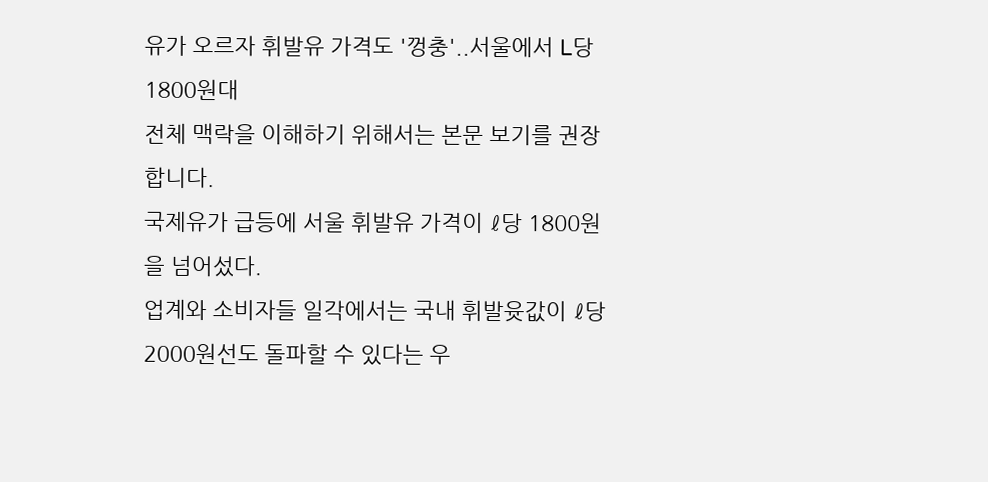유가 오르자 휘발유 가격도 '껑충'..서울에서 L당 1800원대
전체 맥락을 이해하기 위해서는 본문 보기를 권장합니다.
국제유가 급등에 서울 휘발유 가격이 ℓ당 1800원을 넘어섰다.
업계와 소비자들 일각에서는 국내 휘발윳값이 ℓ당 2000원선도 돌파할 수 있다는 우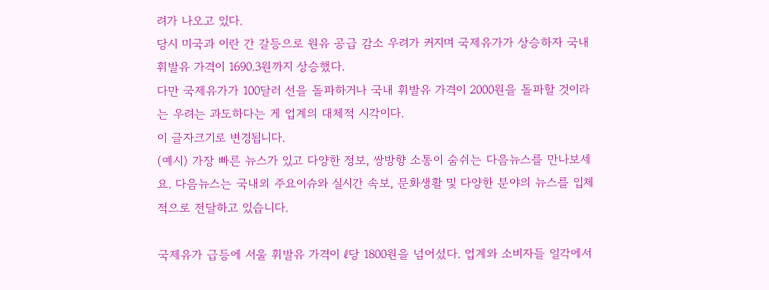려가 나오고 있다.
당시 미국과 이란 간 갈등으로 원유 공급 감소 우려가 커지며 국제유가가 상승하자 국내 휘발유 가격이 1690.3원까지 상승했다.
다만 국제유가가 100달러 선을 돌파하거나 국내 휘발유 가격이 2000원을 돌파할 것이라는 우려는 과도하다는 게 업계의 대체적 시각이다.
이 글자크기로 변경됩니다.
(예시) 가장 빠른 뉴스가 있고 다양한 정보, 쌍방향 소통이 숨쉬는 다음뉴스를 만나보세요. 다음뉴스는 국내외 주요이슈와 실시간 속보, 문화생활 및 다양한 분야의 뉴스를 입체적으로 전달하고 있습니다.

국제유가 급등에 서울 휘발유 가격이 ℓ당 1800원을 넘어섰다. 업계와 소비자들 일각에서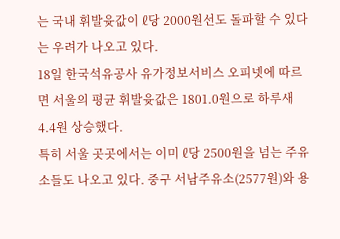는 국내 휘발윳값이 ℓ당 2000원선도 돌파할 수 있다는 우려가 나오고 있다.
18일 한국석유공사 유가정보서비스 오피넷에 따르면 서울의 평균 휘발윳값은 1801.0원으로 하루새 4.4원 상승했다.
특히 서울 곳곳에서는 이미 ℓ당 2500원을 넘는 주유소들도 나오고 있다. 중구 서남주유소(2577원)와 용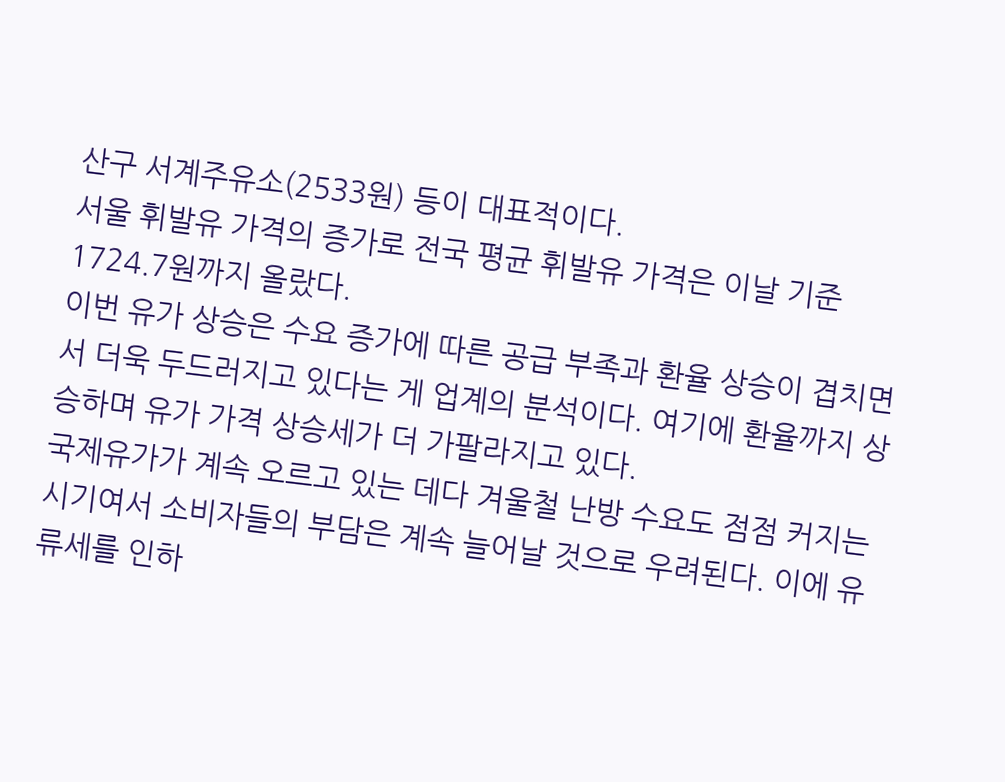산구 서계주유소(2533원) 등이 대표적이다.
서울 휘발유 가격의 증가로 전국 평균 휘발유 가격은 이날 기준 1724.7원까지 올랐다.
이번 유가 상승은 수요 증가에 따른 공급 부족과 환율 상승이 겹치면서 더욱 두드러지고 있다는 게 업계의 분석이다. 여기에 환율까지 상승하며 유가 가격 상승세가 더 가팔라지고 있다.
국제유가가 계속 오르고 있는 데다 겨울철 난방 수요도 점점 커지는 시기여서 소비자들의 부담은 계속 늘어날 것으로 우려된다. 이에 유류세를 인하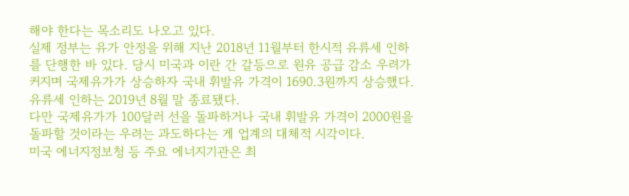해야 한다는 목소리도 나오고 있다.
실제 정부는 유가 안정을 위해 지난 2018년 11월부터 한시적 유류세 인하를 단행한 바 있다. 당시 미국과 이란 간 갈등으로 원유 공급 감소 우려가 커지며 국제유가가 상승하자 국내 휘발유 가격이 1690.3원까지 상승했다. 유류세 인하는 2019년 8월 말 종료됐다.
다만 국제유가가 100달러 선을 돌파하거나 국내 휘발유 가격이 2000원을 돌파할 것이라는 우려는 과도하다는 게 업계의 대체적 시각이다.
미국 에너지정보청 등 주요 에너지기관은 최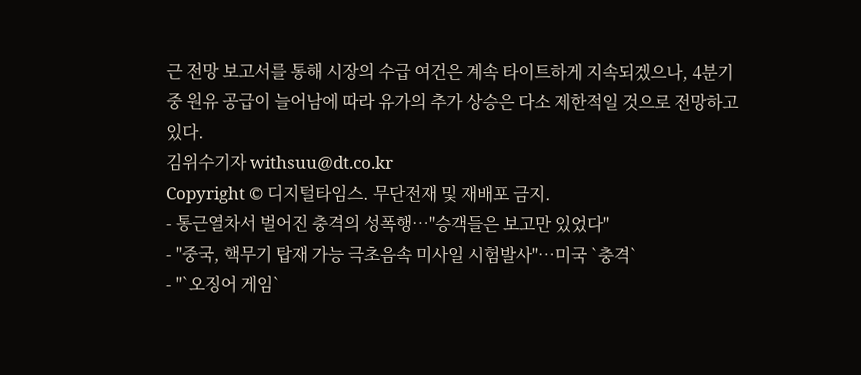근 전망 보고서를 통해 시장의 수급 여건은 계속 타이트하게 지속되겠으나, 4분기 중 원유 공급이 늘어남에 따라 유가의 추가 상승은 다소 제한적일 것으로 전망하고 있다.
김위수기자 withsuu@dt.co.kr
Copyright © 디지털타임스. 무단전재 및 재배포 금지.
- 통근열차서 벌어진 충격의 성폭행…"승객들은 보고만 있었다"
- "중국, 핵무기 탑재 가능 극초음속 미사일 시험발사"…미국 `충격`
- "`오징어 게임`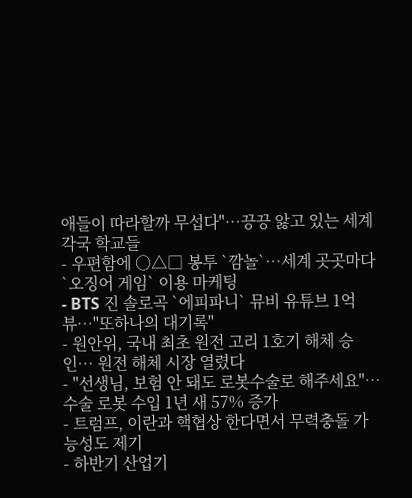애들이 따라할까 무섭다"…끙끙 앓고 있는 세계 각국 학교들
- 우편함에 ○△□ 봉투 `깜놀`…세계 곳곳마다 `오징어 게임` 이용 마케팅
- BTS 진 솔로곡 `에피파니` 뮤비 유튜브 1억뷰…"또하나의 대기록"
- 원안위, 국내 최초 원전 고리 1호기 해체 승인… 원전 해체 시장 열렸다
- "선생님, 보험 안 돼도 로봇수술로 해주세요"…수술 로봇 수입 1년 새 57% 증가
- 트럼프, 이란과 핵협상 한다면서 무력충돌 가능성도 제기
- 하반기 산업기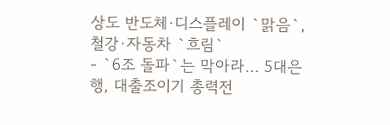상도 반도체·디스플레이 `맑음`, 철강·자동차 `흐림`
- `6조 돌파`는 막아라… 5대은행, 대출조이기 총력전